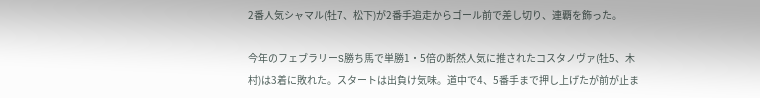2番人気シャマル(牡7、松下)が2番手追走からゴール前で差し切り、連覇を飾った。

今年のフェブラリーS勝ち馬で単勝1・5倍の断然人気に推されたコスタノヴァ(牡5、木村)は3着に敗れた。スタートは出負け気味。道中で4、5番手まで押し上げたが前が止ま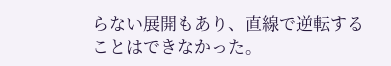らない展開もあり、直線で逆転することはできなかった。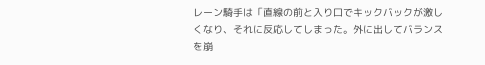レーン騎手は「直線の前と入り口でキックバックが激しくなり、それに反応してしまった。外に出してバランスを崩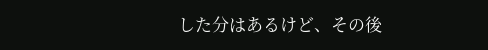した分はあるけど、その後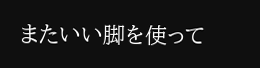またいい脚を使って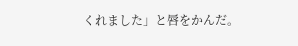くれました」と唇をかんだ。